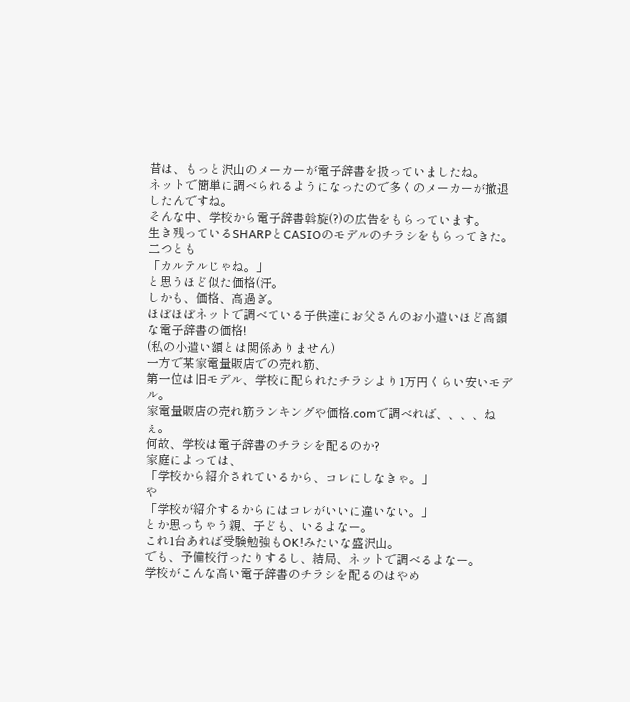昔は、もっと沢山のメーカーが電子辞書を扱っていましたね。
ネットで簡単に調べられるようになったので多くのメーカーが撤退したんですね。
そんな中、学校から電子辞書斡旋(?)の広告をもらっています。
生き残っているSHARPとCASIOのモデルのチラシをもらってきた。
二つとも
「カルテルじゃね。」
と思うほど似た価格(汗。
しかも、価格、高過ぎ。
ほぼほぼネットで調べている子供達にお父さんのお小遣いほど高額な電子辞書の価格!
(私の小遣い額とは関係ありません)
一方で某家電量販店での売れ筋、
第一位は旧モデル、学校に配られたチラシより1万円くらい安いモデル。
家電量販店の売れ筋ランキングや価格.comで調べれば、、、、ねぇ。
何故、学校は電子辞書のチラシを配るのか?
家庭によっては、
「学校から紹介されているから、コレにしなきゃ。」
や
「学校が紹介するからにはコレがいいに違いない。」
とか思っちゃう親、子ども、いるよなー。
これ1台あれば受験勉強もOK!みたいな盛沢山。
でも、予備校行ったりするし、結局、ネットで調べるよなー。
学校がこんな高い電子辞書のチラシを配るのはやめ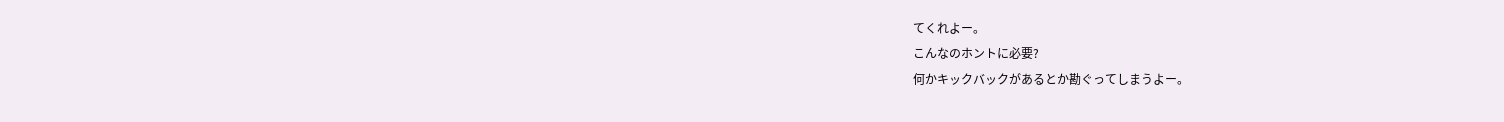てくれよー。
こんなのホントに必要?
何かキックバックがあるとか勘ぐってしまうよー。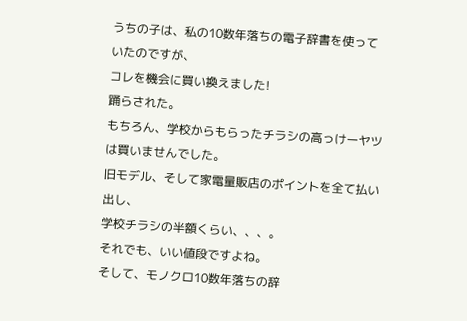うちの子は、私の10数年落ちの電子辞書を使っていたのですが、
コレを機会に買い換えました!
踊らされた。
もちろん、学校からもらったチラシの高っけーヤツは買いませんでした。
旧モデル、そして家電量販店のポイントを全て払い出し、
学校チラシの半額くらい、、、。
それでも、いい値段ですよね。
そして、モノクロ10数年落ちの辞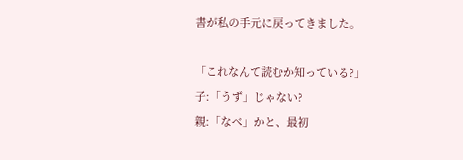書が私の手元に戻ってきました。

「これなんて読むか知っている?」
子:「うず」じゃない?
親:「なべ」かと、最初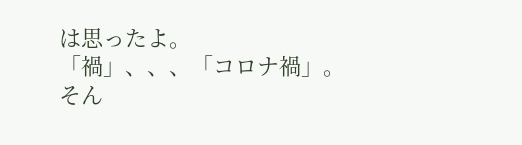は思ったよ。
「禍」、、、「コロナ禍」。
そん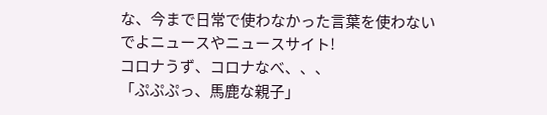な、今まで日常で使わなかった言葉を使わないでよニュースやニュースサイト!
コロナうず、コロナなべ、、、
「ぷぷぷっ、馬鹿な親子」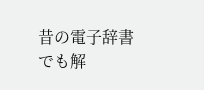昔の電子辞書でも解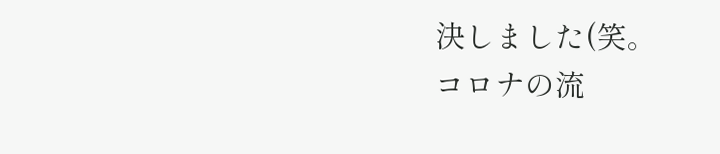決しました(笑。
コロナの流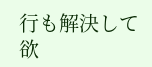行も解決して欲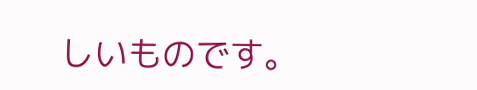しいものです。